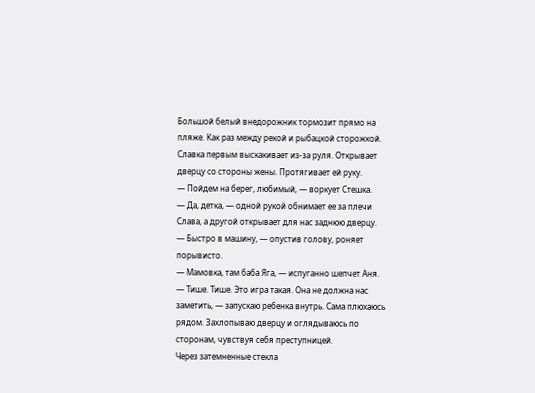Большой белый внедорожник тормозит прямо на пляже. Как раз между рекой и рыбацкой сторожкой.
Славка первым выскакивает из-за руля. Открывает дверцу со стороны жены. Протягивает ей руку.
— Пойдем на берег, любимый, — воркует Стешка.
— Да, детка, — одной рукой обнимает ее за плечи Слава, а другой открывает для нас заднюю дверцу.
— Быстро в машину, — опустив голову, роняет порывисто.
— Мамовка, там баба Яга, — испуганно шепчет Аня.
— Тише. Тише. Это игра такая. Она не должна нас заметить, — запускаю ребенка внутрь. Сама плюхаюсь рядом. Захлопываю дверцу и оглядываюсь по сторонам, чувствуя себя преступницей.
Через затемненные стекла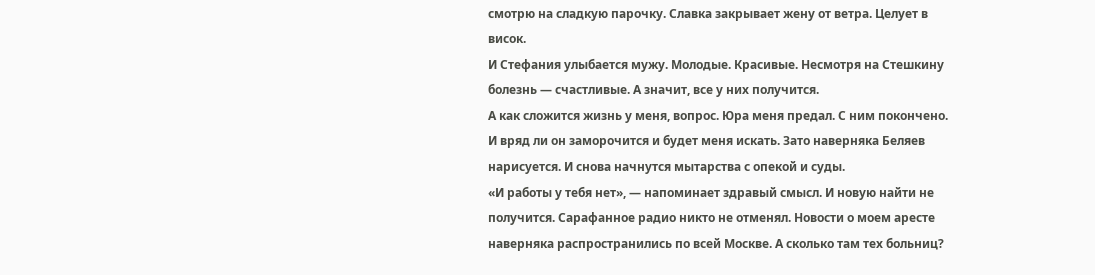смотрю на сладкую парочку. Славка закрывает жену от ветра. Целует в висок.
И Стефания улыбается мужу. Молодые. Красивые. Несмотря на Стешкину болезнь — счастливые. А значит, все у них получится.
А как сложится жизнь у меня, вопрос. Юра меня предал. С ним покончено. И вряд ли он заморочится и будет меня искать. Зато наверняка Беляев нарисуется. И снова начнутся мытарства с опекой и суды.
«И работы у тебя нет», — напоминает здравый смысл. И новую найти не получится. Сарафанное радио никто не отменял. Новости о моем аресте наверняка распространились по всей Москве. А сколько там тех больниц?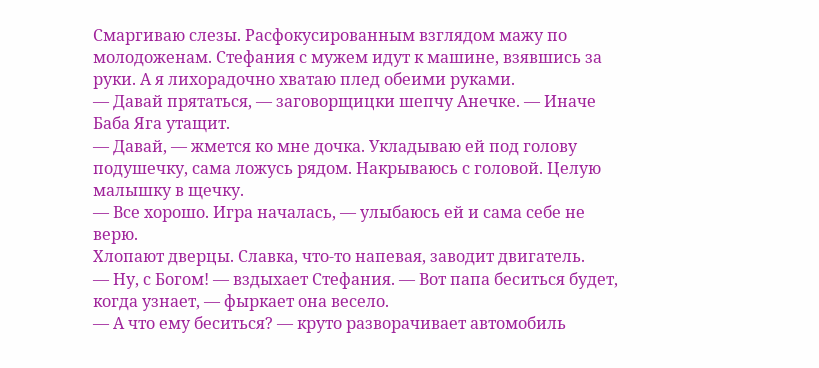Смаргиваю слезы. Расфокусированным взглядом мажу по молодоженам. Стефания с мужем идут к машине, взявшись за руки. А я лихорадочно хватаю плед обеими руками.
— Давай прятаться, — заговорщицки шепчу Анечке. — Иначе Баба Яга утащит.
— Давай, — жмется ко мне дочка. Укладываю ей под голову подушечку, сама ложусь рядом. Накрываюсь с головой. Целую малышку в щечку.
— Все хорошо. Игра началась, — улыбаюсь ей и сама себе не верю.
Хлопают дверцы. Славка, что-то напевая, заводит двигатель.
— Ну, с Богом! — вздыхает Стефания. — Вот папа беситься будет, когда узнает, — фыркает она весело.
— А что ему беситься? — круто разворачивает автомобиль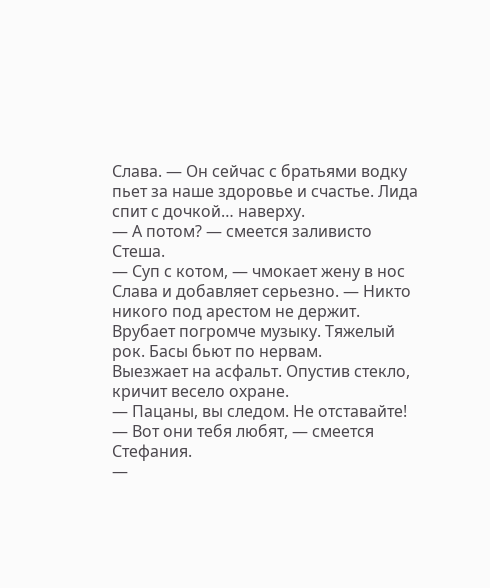Слава. — Он сейчас с братьями водку пьет за наше здоровье и счастье. Лида спит с дочкой… наверху.
— А потом? — смеется заливисто Стеша.
— Суп с котом, — чмокает жену в нос Слава и добавляет серьезно. — Никто никого под арестом не держит.
Врубает погромче музыку. Тяжелый рок. Басы бьют по нервам.
Выезжает на асфальт. Опустив стекло, кричит весело охране.
— Пацаны, вы следом. Не отставайте!
— Вот они тебя любят, — смеется Стефания.
—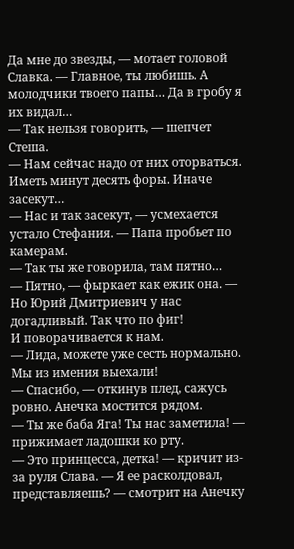Да мне до звезды, — мотает головой Славка. — Главное, ты любишь. А молодчики твоего папы… Да в гробу я их видал…
— Так нельзя говорить, — шепчет Стеша.
— Нам сейчас надо от них оторваться. Иметь минут десять форы. Иначе засекут…
— Нас и так засекут, — усмехается устало Стефания. — Папа пробьет по камерам.
— Так ты же говорила, там пятно…
— Пятно, — фыркает как ежик она. — Но Юрий Дмитриевич у нас догадливый. Так что по фиг!
И поворачивается к нам.
— Лида, можете уже сесть нормально. Мы из имения выехали!
— Спасибо, — откинув плед, сажусь ровно. Анечка мостится рядом.
— Ты же баба Яга! Ты нас заметила! — прижимает ладошки ко рту.
— Это принцесса, детка! — кричит из-за руля Слава. — Я ее расколдовал, представляешь? — смотрит на Анечку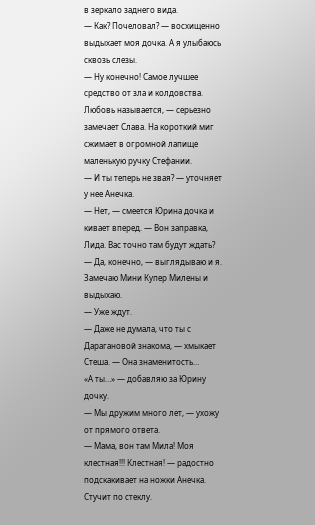в зеркало заднего вида.
— Как? Почеловал? — восхищенно выдыхает моя дочка. А я улыбаюсь сквозь слезы.
— Ну конечно! Самое лучшее средство от зла и колдовства. Любовь называется, — серьезно замечает Слава. На короткий миг сжимает в огромной лапище маленькую ручку Стефании.
— И ты теперь не звая? — уточняет у нее Анечка.
— Нет, — смеется Юрина дочка и кивает вперед. — Вон заправка, Лида. Вас точно там будут ждать?
— Да, конечно, — выглядываю и я.
Замечаю Мини Купер Милены и выдыхаю.
— Уже ждут.
— Даже не думала, что ты с Дарагановой знакома, — хмыкает Стеша. — Она знаменитость…
«А ты…» — добавляю за Юрину дочку.
— Мы дружим много лет, — ухожу от прямого ответа.
— Мама, вон там Мила! Моя клестная!!! Клестная! — радостно подскакивает на ножки Анечка. Стучит по стеклу.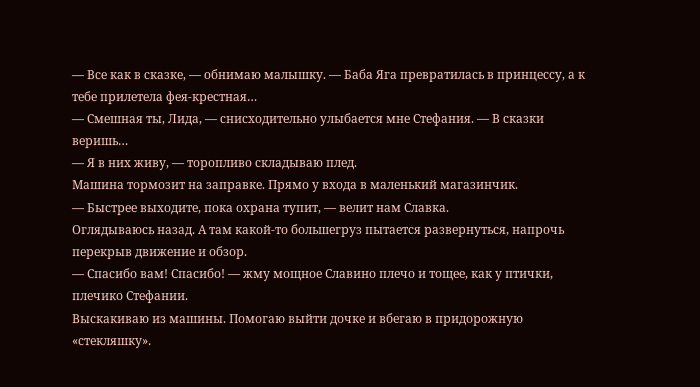— Все как в сказке, — обнимаю малышку. — Баба Яга превратилась в принцессу, а к тебе прилетела фея-крестная…
— Смешная ты, Лида, — снисходительно улыбается мне Стефания. — В сказки веришь…
— Я в них живу, — торопливо складываю плед.
Машина тормозит на заправке. Прямо у входа в маленький магазинчик.
— Быстрее выходите, пока охрана тупит, — велит нам Славка.
Оглядываюсь назад. А там какой-то большегруз пытается развернуться, напрочь перекрыв движение и обзор.
— Спасибо вам! Спасибо! — жму мощное Славино плечо и тощее, как у птички, плечико Стефании.
Выскакиваю из машины. Помогаю выйти дочке и вбегаю в придорожную «стекляшку».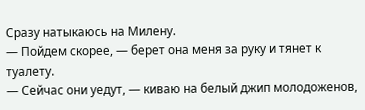Сразу натыкаюсь на Милену.
— Пойдем скорее, — берет она меня за руку и тянет к туалету.
— Сейчас они уедут, — киваю на белый джип молодоженов,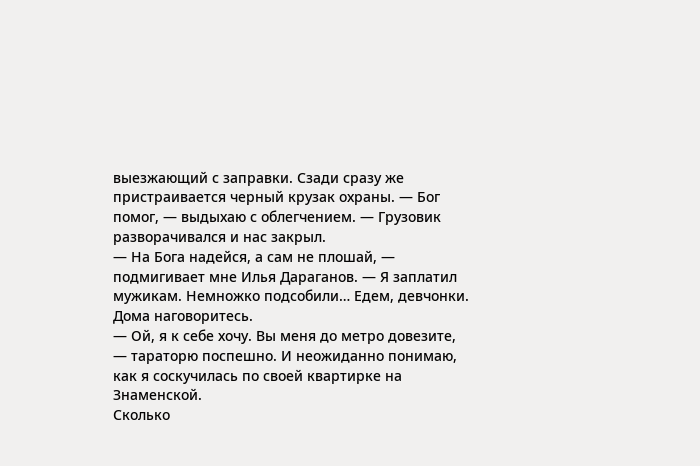выезжающий с заправки. Сзади сразу же пристраивается черный крузак охраны. — Бог помог, — выдыхаю с облегчением. — Грузовик разворачивался и нас закрыл.
— На Бога надейся, а сам не плошай, — подмигивает мне Илья Дараганов. — Я заплатил мужикам. Немножко подсобили… Едем, девчонки. Дома наговоритесь.
— Ой, я к себе хочу. Вы меня до метро довезите, — тараторю поспешно. И неожиданно понимаю, как я соскучилась по своей квартирке на Знаменской.
Сколько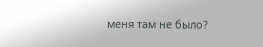меня там не было?